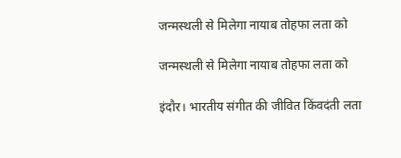जन्मस्थली से मिलेगा नायाब तोहफा लता को

जन्मस्थली से मिलेगा नायाब तोहफा लता को

इंदौर। भारतीय संगीत की जीवित किंवदंती लता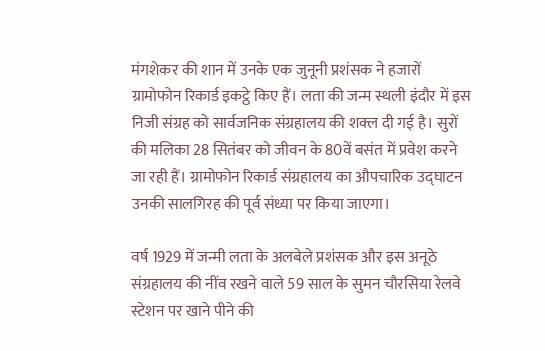मंगशेकर की शान में उनके एक जुनूनी प्रशंसक ने हजारों ग्रामोफोन रिकार्ड इकट्ठे किए हैं। लता की जन्म स्थली इंदौर में इस निजी संग्रह को सार्वजनिक संग्रहालय की शक्ल दी गई है। सुरों की मलिका 28 सितंबर को जीवन के 80वें बसंत में प्रवेश करने जा रही हैं। ग्रामोफोन रिकार्ड संग्रहालय का औपचारिक उद्घाटन उनकी सालगिरह की पूर्व संध्या पर किया जाएगा।

वर्ष 1929 में जन्मी लता के अलबेले प्रशंसक और इस अनूठे संग्रहालय की नींव रखने वाले 59 साल के सुमन चौरसिया रेलवे स्टेशन पर खाने पीने की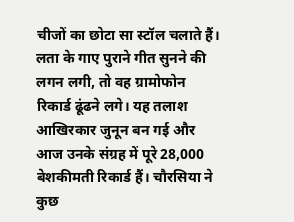चीजों का छोटा सा स्टॉल चलाते हैं। लता के गाए पुराने गीत सुनने की लगन लगी, तो वह ग्रामोफोन रिकार्ड ढूंढने लगे। यह तलाश आखिरकार जुनून बन गई और आज उनके संग्रह में पूरे 28,000 बेशकीमती रिकार्ड हैं। चौरसिया ने कुछ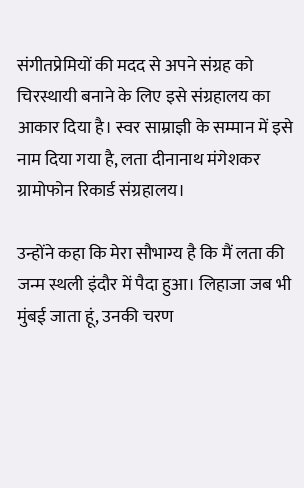संगीतप्रेमियों की मदद से अपने संग्रह को चिरस्थायी बनाने के लिए इसे संग्रहालय का आकार दिया है। स्वर साम्राज्ञी के सम्मान में इसे नाम दिया गया है, लता दीनानाथ मंगेशकर ग्रामोफोन रिकार्ड संग्रहालय।

उन्होंने कहा कि मेरा सौभाग्य है कि मैं लता की जन्म स्थली इंदौर में पैदा हुआ। लिहाजा जब भी मुंबई जाता हूं, उनकी चरण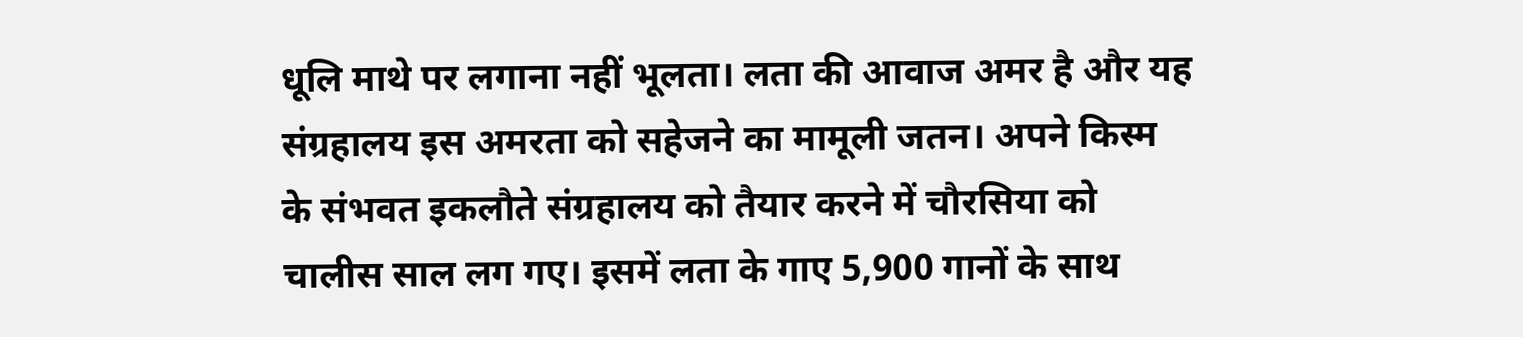धूलि माथे पर लगाना नहीं भूलता। लता की आवाज अमर है और यह संग्रहालय इस अमरता को सहेजने का मामूली जतन। अपने किस्म के संभवत इकलौते संग्रहालय को तैयार करने में चौरसिया को चालीस साल लग गए। इसमें लता के गाए 5,900 गानों के साथ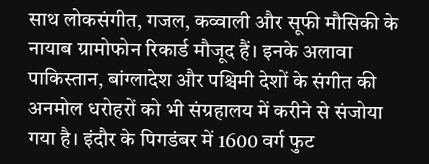साथ लोकसंगीत, गजल, कव्वाली और सूफी मौसिकी के नायाब ग्रामोफोन रिकार्ड मौजूद हैं। इनके अलावा पाकिस्तान, बांग्लादेश और पश्चिमी देशों के संगीत की अनमोल धरोहरों को भी संग्रहालय में करीने से संजोया गया है। इंदौर के पिगडंबर में 1600 वर्ग फुट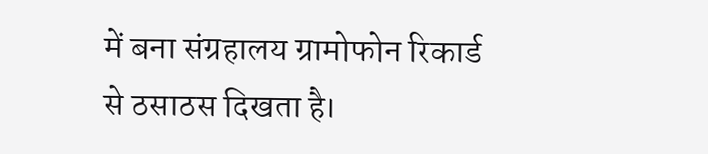में बना संग्रहालय ग्रामोफोन रिकार्ड से ठसाठस दिखता है।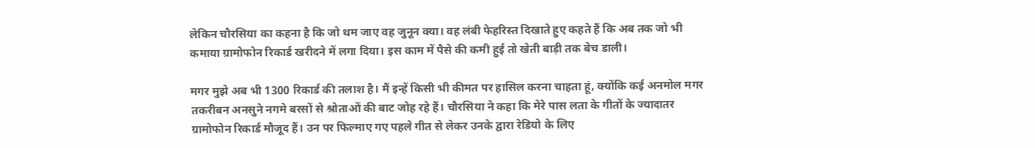लेकिन चौरसिया का कहना है कि जो थम जाए वह जुनून क्या। वह लंबी फेहरिस्त दिखाते हुए कहते हैं कि अब तक जो भी कमाया ग्रामोफोन रिकार्ड खरीदने में लगा दिया। इस काम में पैसे की कमी हुई तो खेती बाड़ी तक बेच डाली।

मगर मुझे अब भी 1300 रिकार्ड की तलाश है। मैं इन्हें किसी भी कीमत पर हासिल करना चाहता हूं, क्योंकि कई अनमोल मगर तकरीबन अनसुने नगमे बरसों से श्रोताओं की बाट जोह रहे हैं। चौरसिया ने कहा कि मेरे पास लता के गीतों के ज्यादातर ग्रामोफोन रिकार्ड मौजूद हैं। उन पर फिल्माए गए पहले गीत से लेकर उनके द्वारा रेडियो के लिए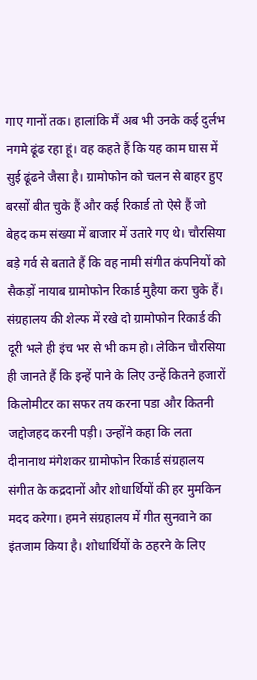गाए गानों तक। हालांकि मैं अब भी उनके कई दुर्लभ नगमे ढूंढ रहा हूं। वह कहते हैं कि यह काम घास में सुई ढूंढने जैसा है। ग्रामोफोन को चलन से बाहर हुए बरसों बीत चुके हैं और कई रिकार्ड तो ऐसे हैं जो बेहद कम संख्या में बाजार में उतारे गए थे। चौरसिया बड़े गर्व से बताते हैं कि वह नामी संगीत कंपनियों को सैकड़ों नायाब ग्रामोफोन रिकार्ड मुहैया करा चुके हैं। संग्रहालय की शेल्फ में रखे दो ग्रामोफोन रिकार्ड की दूरी भले ही इंच भर से भी कम हो। लेकिन चौरसिया ही जानते हैं कि इन्हें पाने के लिए उन्हें कितने हजारों किलोमीटर का सफर तय करना पडा और कितनी जद्दोजहद करनी पड़ी। उन्होंने कहा कि लता दीनानाथ मंगेशकर ग्रामोफोन रिकार्ड संग्रहालय संगीत के कद्रदानों और शोधार्थियों की हर मुमकिन मदद करेगा। हमने संग्रहालय में गीत सुनवाने का इंतजाम किया है। शोधार्थियों के ठहरने के लिए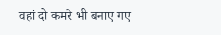वहां दो कमरे भी बनाए गए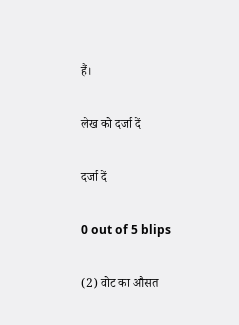हैं।

लेख को दर्जा दें

दर्जा दें

0 out of 5 blips

(2) वोट का औसत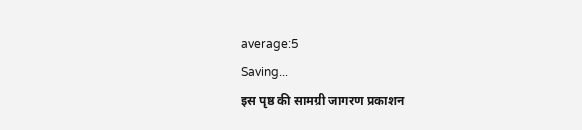average:5
Saving...
इस पृष्ठ की सामग्री जागरण प्रकाशन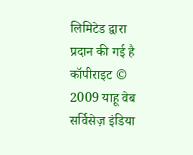लिमिटेड द्वारा प्रदान की गई है
कॉपीराइट © 2009 याहू वेब सर्विसेज़ इंडिया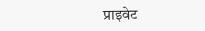प्राइवेट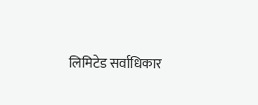लिमिटेड सर्वाधिकार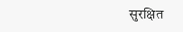सुरक्षित